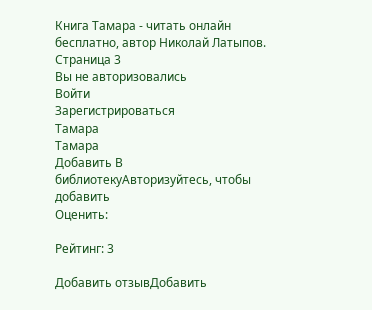Книга Тамара - читать онлайн бесплатно, автор Николай Латыпов. Cтраница 3
Вы не авторизовались
Войти
Зарегистрироваться
Тамара
Тамара
Добавить В библиотекуАвторизуйтесь, чтобы добавить
Оценить:

Рейтинг: 3

Добавить отзывДобавить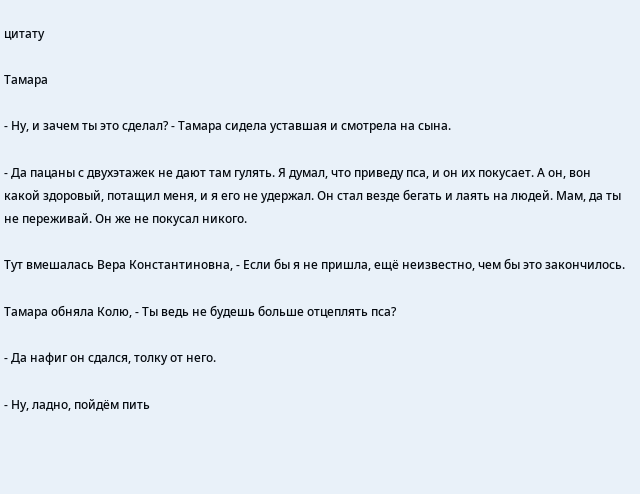цитату

Тамара

- Ну, и зачем ты это сделал? - Тамара сидела уставшая и смотрела на сына.

- Да пацаны с двухэтажек не дают там гулять. Я думал, что приведу пса, и он их покусает. А он, вон какой здоровый, потащил меня, и я его не удержал. Он стал везде бегать и лаять на людей. Мам, да ты не переживай. Он же не покусал никого.

Тут вмешалась Вера Константиновна, - Если бы я не пришла, ещё неизвестно, чем бы это закончилось.

Тамара обняла Колю, - Ты ведь не будешь больше отцеплять пса?

- Да нафиг он сдался, толку от него.

- Ну, ладно, пойдём пить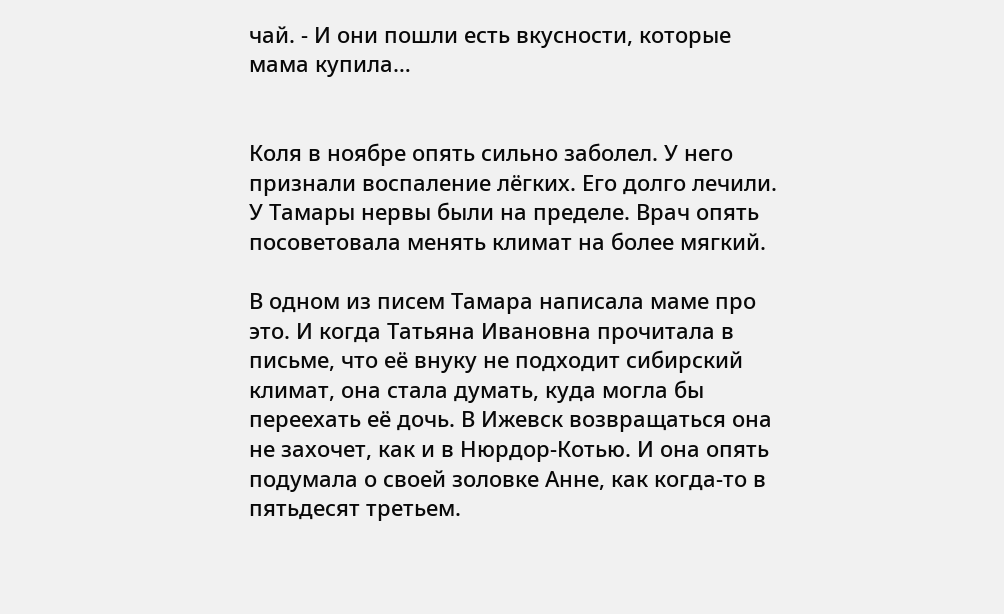чай. - И они пошли есть вкусности, которые мама купила…


Коля в ноябре опять сильно заболел. У него признали воспаление лёгких. Его долго лечили. У Тамары нервы были на пределе. Врач опять посоветовала менять климат на более мягкий.

В одном из писем Тамара написала маме про это. И когда Татьяна Ивановна прочитала в письме, что её внуку не подходит сибирский климат, она стала думать, куда могла бы переехать её дочь. В Ижевск возвращаться она не захочет, как и в Нюрдор-Котью. И она опять подумала о своей золовке Анне, как когда-то в пятьдесят третьем.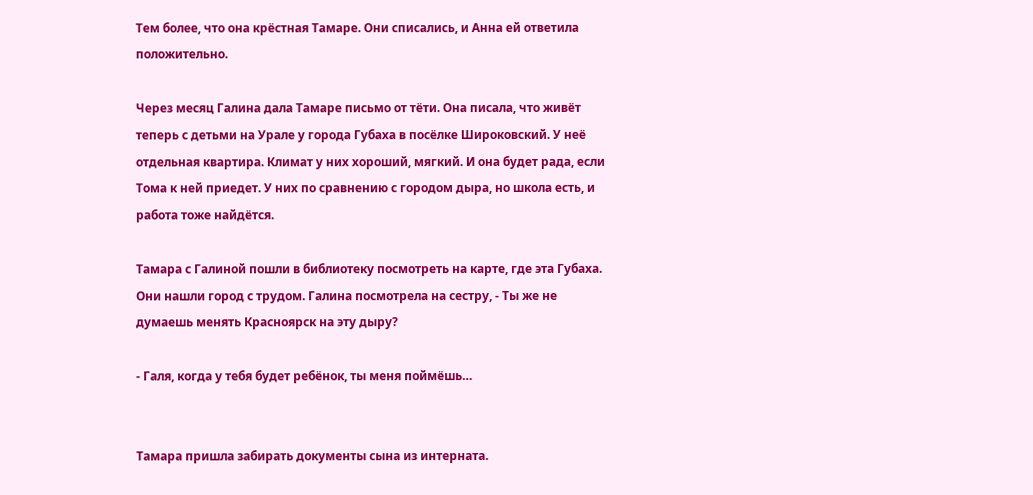Тем более, что она крёстная Тамаре. Они списались, и Анна ей ответила положительно.

Через месяц Галина дала Тамаре письмо от тёти. Она писала, что живёт теперь с детьми на Урале у города Губаха в посёлке Широковский. У неё отдельная квартира. Климат у них хороший, мягкий. И она будет рада, если Тома к ней приедет. У них по сравнению с городом дыра, но школа есть, и работа тоже найдётся.

Тамара с Галиной пошли в библиотеку посмотреть на карте, где эта Губаха. Они нашли город с трудом. Галина посмотрела на сестру, - Ты же не думаешь менять Красноярск на эту дыру?

- Галя, когда у тебя будет ребёнок, ты меня поймёшь…


Тамара пришла забирать документы сына из интерната.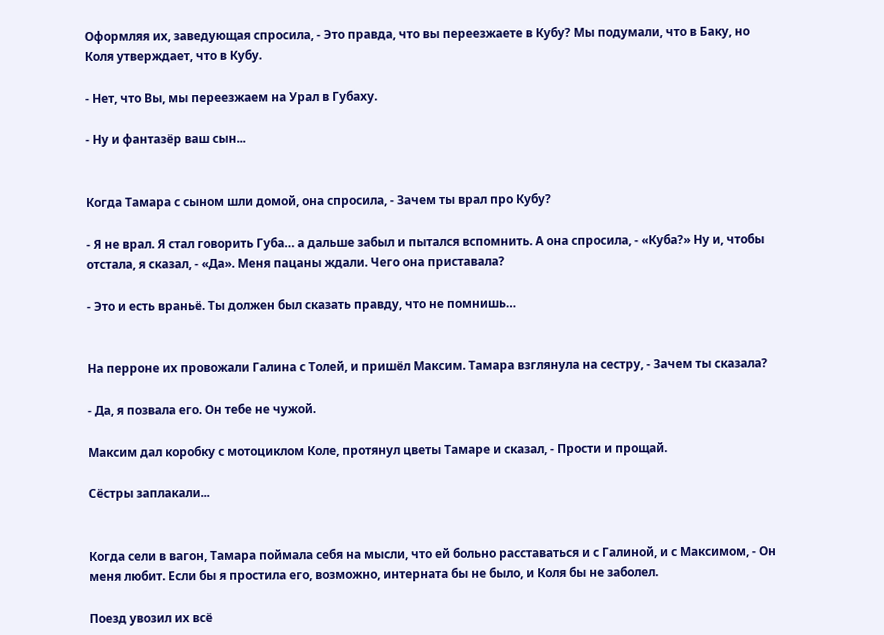Оформляя их, заведующая спросила, - Это правда, что вы переезжаете в Кубу? Мы подумали, что в Баку, но Коля утверждает, что в Кубу.

- Нет, что Вы, мы переезжаем на Урал в Губаху.

- Ну и фантазёр ваш сын...


Когда Тамара с сыном шли домой, она спросила, - Зачем ты врал про Кубу?

- Я не врал. Я стал говорить Губа… а дальше забыл и пытался вспомнить. А она спросила, - «Куба?» Ну и, чтобы отстала, я сказал, - «Да». Меня пацаны ждали. Чего она приставала?

- Это и есть враньё. Ты должен был сказать правду, что не помнишь…


На перроне их провожали Галина с Толей, и пришёл Максим. Тамара взглянула на сестру, - Зачем ты сказала?

- Да, я позвала его. Он тебе не чужой.

Максим дал коробку с мотоциклом Коле, протянул цветы Тамаре и сказал, - Прости и прощай.

Сёстры заплакали...


Когда сели в вагон, Тамара поймала себя на мысли, что ей больно расставаться и с Галиной, и с Максимом, - Он меня любит. Если бы я простила его, возможно, интерната бы не было, и Коля бы не заболел.

Поезд увозил их всё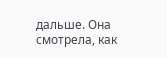дальше. Она смотрела, как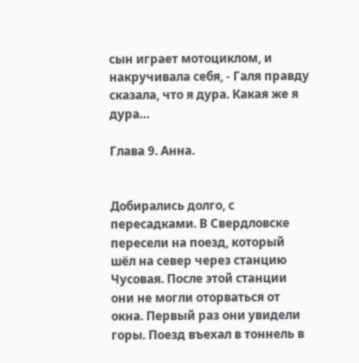сын играет мотоциклом, и накручивала себя, - Галя правду сказала, что я дура. Какая же я дура…

Глава 9. Анна.


Добирались долго, с пересадками. В Свердловске пересели на поезд, который шёл на север через станцию Чусовая. После этой станции они не могли оторваться от окна. Первый раз они увидели горы. Поезд въехал в тоннель в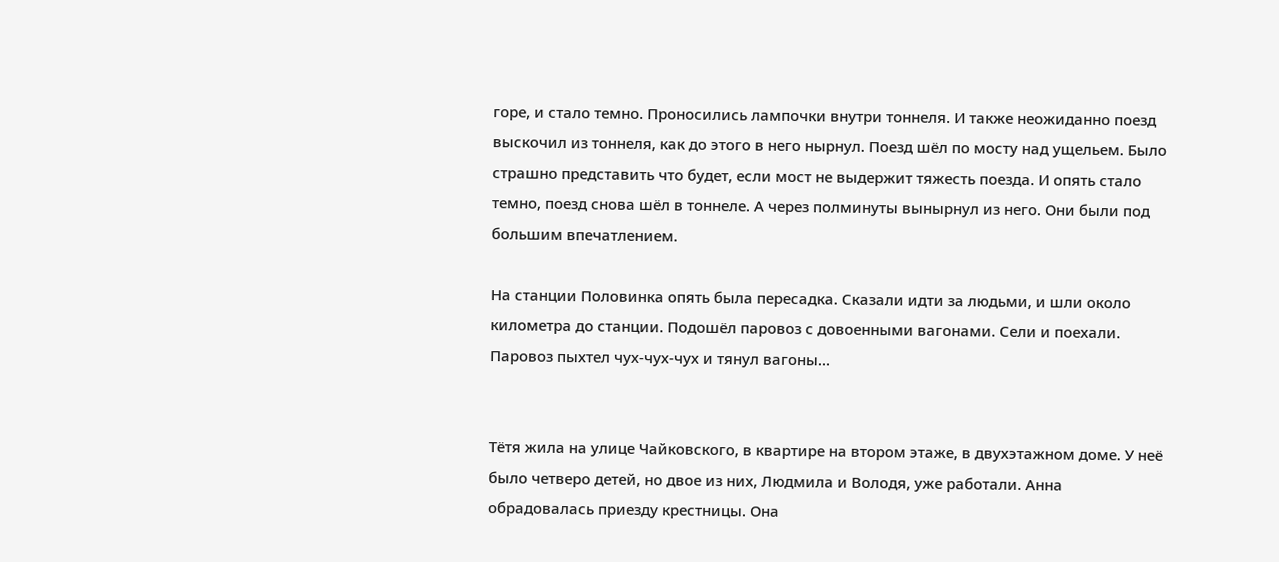горе, и стало темно. Проносились лампочки внутри тоннеля. И также неожиданно поезд выскочил из тоннеля, как до этого в него нырнул. Поезд шёл по мосту над ущельем. Было страшно представить что будет, если мост не выдержит тяжесть поезда. И опять стало темно, поезд снова шёл в тоннеле. А через полминуты вынырнул из него. Они были под большим впечатлением.

На станции Половинка опять была пересадка. Сказали идти за людьми, и шли около километра до станции. Подошёл паровоз с довоенными вагонами. Сели и поехали. Паровоз пыхтел чух-чух-чух и тянул вагоны…


Тётя жила на улице Чайковского, в квартире на втором этаже, в двухэтажном доме. У неё было четверо детей, но двое из них, Людмила и Володя, уже работали. Анна обрадовалась приезду крестницы. Она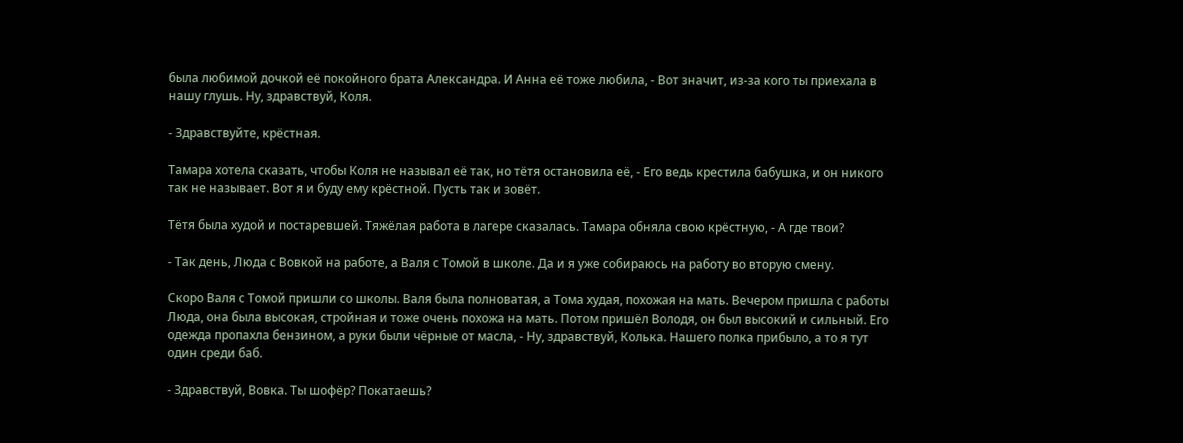была любимой дочкой её покойного брата Александра. И Анна её тоже любила, - Вот значит, из-за кого ты приехала в нашу глушь. Ну, здравствуй, Коля.

- Здравствуйте, крёстная.

Тамара хотела сказать, чтобы Коля не называл её так, но тётя остановила её, - Его ведь крестила бабушка, и он никого так не называет. Вот я и буду ему крёстной. Пусть так и зовёт.

Тётя была худой и постаревшей. Тяжёлая работа в лагере сказалась. Тамара обняла свою крёстную, - А где твои?

- Так день, Люда с Вовкой на работе, а Валя с Томой в школе. Да и я уже собираюсь на работу во вторую смену.

Скоро Валя с Томой пришли со школы. Валя была полноватая, а Тома худая, похожая на мать. Вечером пришла с работы Люда, она была высокая, стройная и тоже очень похожа на мать. Потом пришёл Володя, он был высокий и сильный. Его одежда пропахла бензином, а руки были чёрные от масла, - Ну, здравствуй, Колька. Нашего полка прибыло, а то я тут один среди баб.

- Здравствуй, Вовка. Ты шофёр? Покатаешь?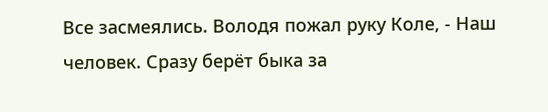Все засмеялись. Володя пожал руку Коле, - Наш человек. Сразу берёт быка за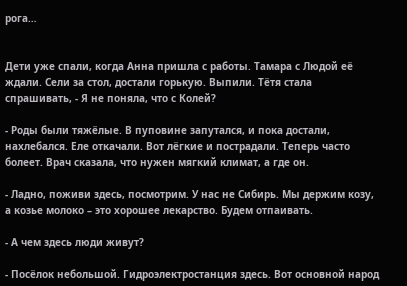рога…


Дети уже спали, когда Анна пришла с работы. Тамара с Людой её ждали. Сели за стол, достали горькую. Выпили. Тётя стала спрашивать, - Я не поняла, что с Колей?

- Роды были тяжёлые. В пуповине запутался, и пока достали, нахлебался. Еле откачали. Вот лёгкие и пострадали. Теперь часто болеет. Врач сказала, что нужен мягкий климат, а где он.

- Ладно, поживи здесь, посмотрим. У нас не Сибирь. Мы держим козу, а козье молоко – это хорошее лекарство. Будем отпаивать.

- А чем здесь люди живут?

- Посёлок небольшой. Гидроэлектростанция здесь. Вот основной народ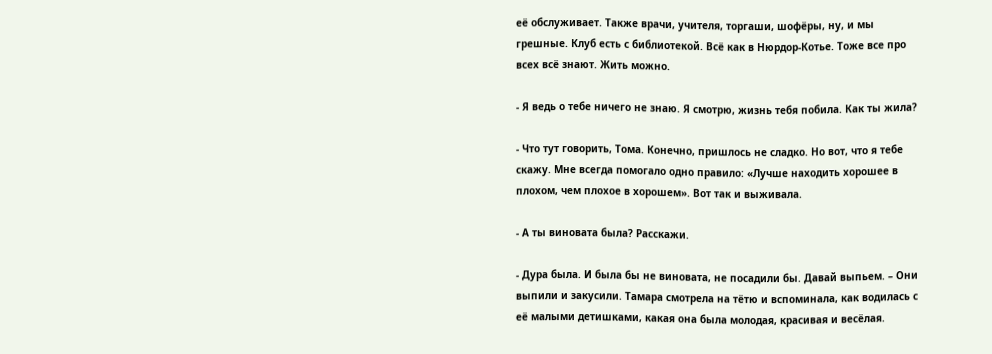её обслуживает. Также врачи, учителя, торгаши, шофёры, ну, и мы грешные. Клуб есть с библиотекой. Всё как в Нюрдор-Котье. Тоже все про всех всё знают. Жить можно.

- Я ведь о тебе ничего не знаю. Я смотрю, жизнь тебя побила. Как ты жила?

- Что тут говорить, Тома. Конечно, пришлось не сладко. Но вот, что я тебе скажу. Мне всегда помогало одно правило: «Лучше находить хорошее в плохом, чем плохое в хорошем». Вот так и выживала.

- А ты виновата была? Расскажи.

- Дура была. И была бы не виновата, не посадили бы. Давай выпьем. – Они выпили и закусили. Тамара смотрела на тётю и вспоминала, как водилась с её малыми детишками, какая она была молодая, красивая и весёлая.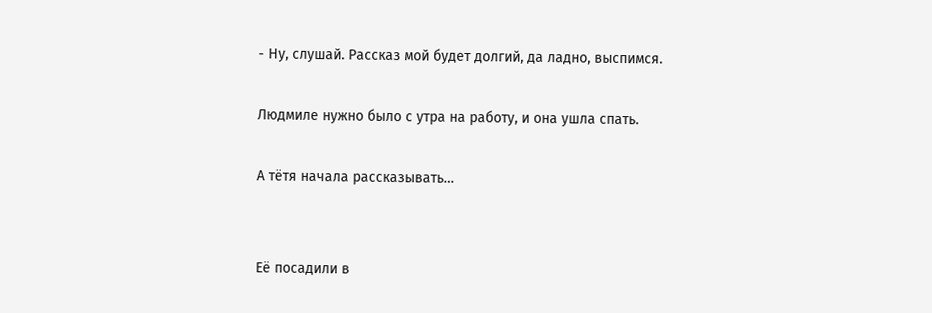- Ну, слушай. Рассказ мой будет долгий, да ладно, выспимся.

Людмиле нужно было с утра на работу, и она ушла спать.

А тётя начала рассказывать…


Её посадили в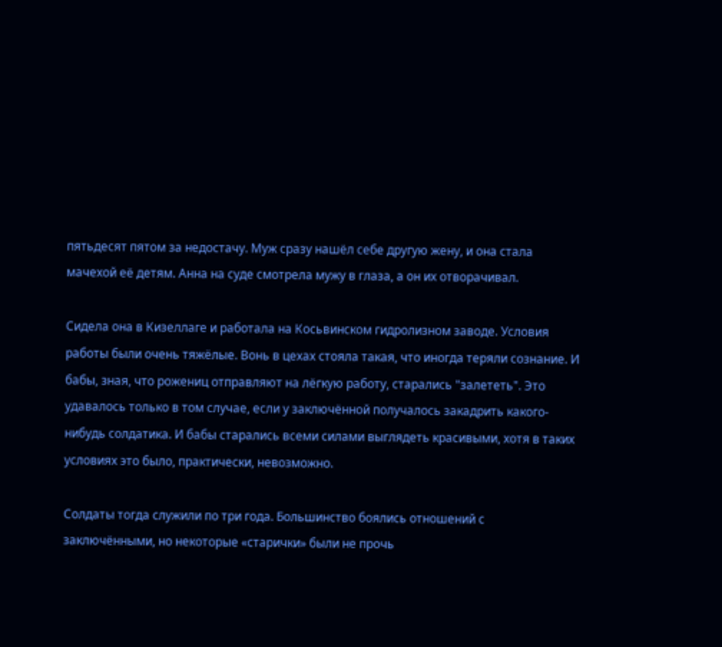пятьдесят пятом за недостачу. Муж сразу нашёл себе другую жену, и она стала мачехой её детям. Анна на суде смотрела мужу в глаза, а он их отворачивал.

Сидела она в Кизеллаге и работала на Косьвинском гидролизном заводе. Условия работы были очень тяжёлые. Вонь в цехах стояла такая, что иногда теряли сознание. И бабы, зная, что рожениц отправляют на лёгкую работу, старались "залететь". Это удавалось только в том случае, если у заключённой получалось закадрить какого-нибудь солдатика. И бабы старались всеми силами выглядеть красивыми, хотя в таких условиях это было, практически, невозможно.

Солдаты тогда служили по три года. Большинство боялись отношений с заключёнными, но некоторые «старички» были не прочь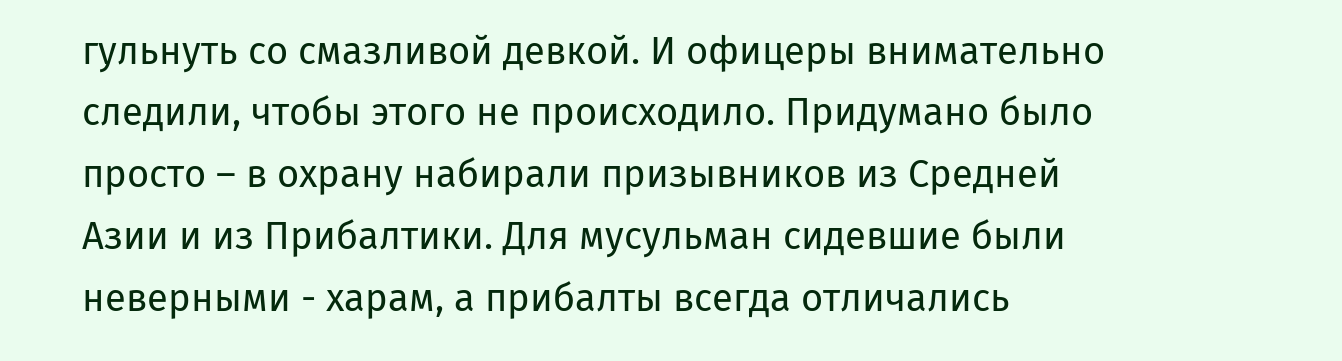гульнуть со смазливой девкой. И офицеры внимательно следили, чтобы этого не происходило. Придумано было просто – в охрану набирали призывников из Средней Азии и из Прибалтики. Для мусульман сидевшие были неверными - харам, а прибалты всегда отличались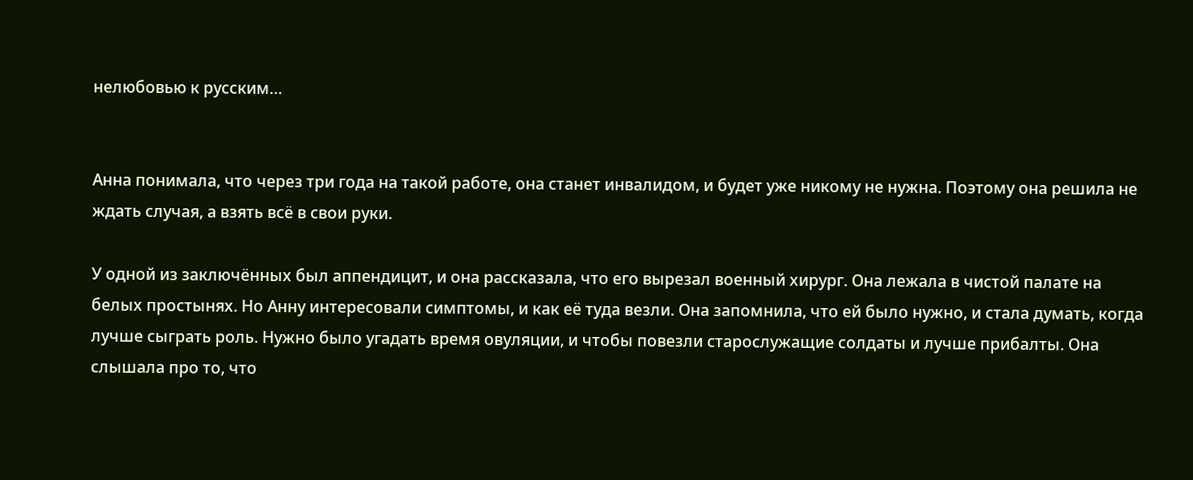нелюбовью к русским…


Анна понимала, что через три года на такой работе, она станет инвалидом, и будет уже никому не нужна. Поэтому она решила не ждать случая, а взять всё в свои руки.

У одной из заключённых был аппендицит, и она рассказала, что его вырезал военный хирург. Она лежала в чистой палате на белых простынях. Но Анну интересовали симптомы, и как её туда везли. Она запомнила, что ей было нужно, и стала думать, когда лучше сыграть роль. Нужно было угадать время овуляции, и чтобы повезли старослужащие солдаты и лучше прибалты. Она слышала про то, что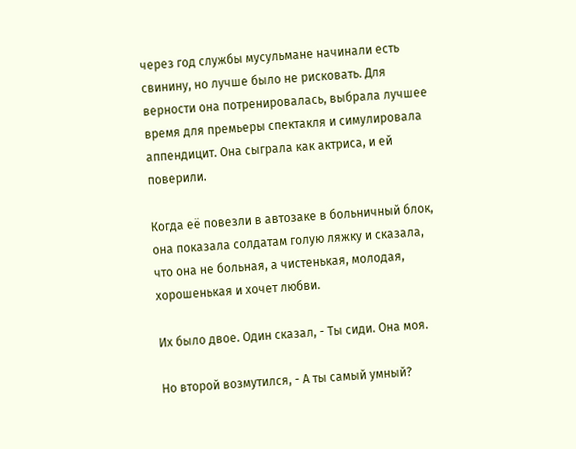через год службы мусульмане начинали есть свинину, но лучше было не рисковать. Для верности она потренировалась, выбрала лучшее время для премьеры спектакля и симулировала аппендицит. Она сыграла как актриса, и ей поверили.

Когда её повезли в автозаке в больничный блок, она показала солдатам голую ляжку и сказала, что она не больная, а чистенькая, молодая, хорошенькая и хочет любви.

Их было двое. Один сказал, - Ты сиди. Она моя.

Но второй возмутился, - А ты самый умный?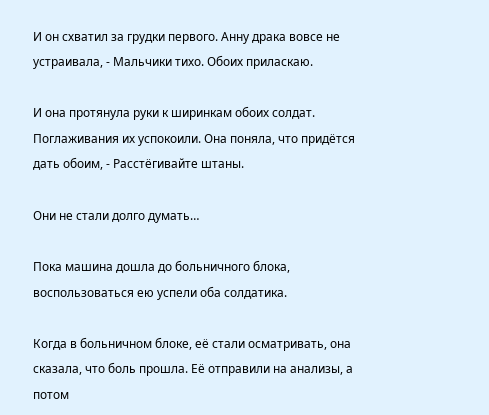И он схватил за грудки первого. Анну драка вовсе не устраивала, - Мальчики тихо. Обоих приласкаю.

И она протянула руки к ширинкам обоих солдат. Поглаживания их успокоили. Она поняла, что придётся дать обоим, - Расстёгивайте штаны.

Они не стали долго думать…

Пока машина дошла до больничного блока, воспользоваться ею успели оба солдатика.

Когда в больничном блоке, её стали осматривать, она сказала, что боль прошла. Её отправили на анализы, а потом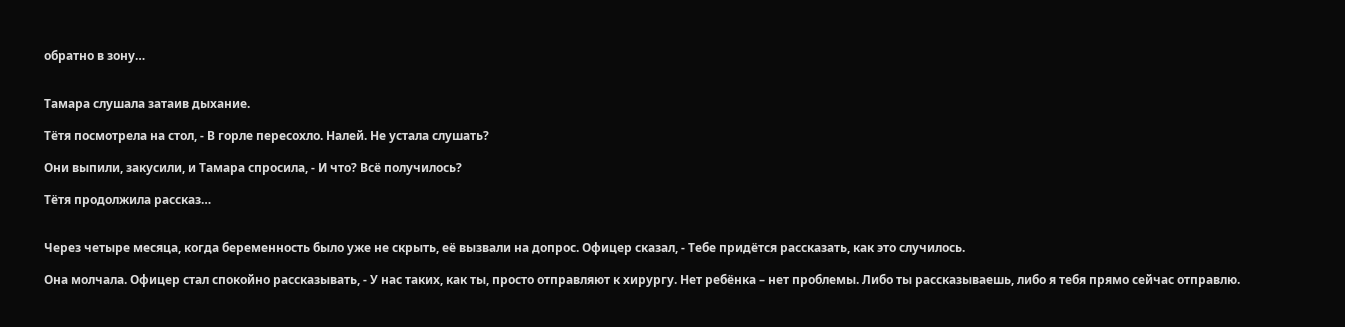обратно в зону…


Тамара слушала затаив дыхание.

Тётя посмотрела на стол, - В горле пересохло. Налей. Не устала слушать?

Они выпили, закусили, и Тамара спросила, - И что? Всё получилось?

Тётя продолжила рассказ…


Через четыре месяца, когда беременность было уже не скрыть, её вызвали на допрос. Офицер сказал, - Тебе придётся рассказать, как это случилось.

Она молчала. Офицер стал спокойно рассказывать, - У нас таких, как ты, просто отправляют к хирургу. Нет ребёнка – нет проблемы. Либо ты рассказываешь, либо я тебя прямо сейчас отправлю.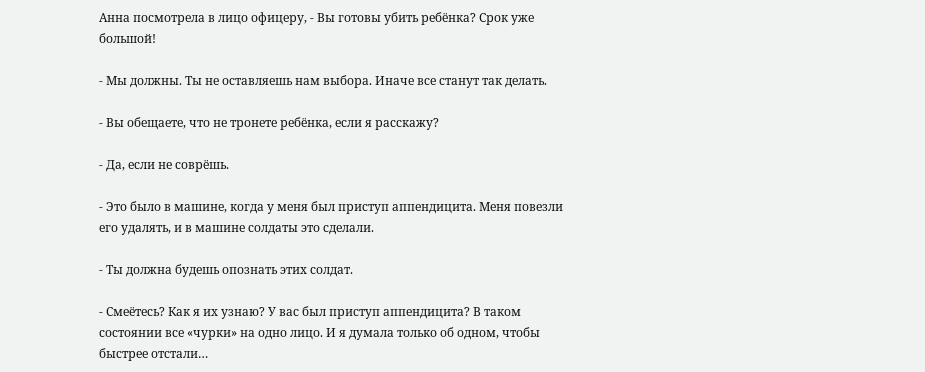Анна посмотрела в лицо офицеру, - Вы готовы убить ребёнка? Срок уже большой!

- Мы должны. Ты не оставляешь нам выбора. Иначе все станут так делать.

- Вы обещаете, что не тронете ребёнка, если я расскажу?

- Да, если не соврёшь.

- Это было в машине, когда у меня был приступ аппендицита. Меня повезли его удалять, и в машине солдаты это сделали.

- Ты должна будешь опознать этих солдат.

- Смеётесь? Как я их узнаю? У вас был приступ аппендицита? В таком состоянии все «чурки» на одно лицо. И я думала только об одном, чтобы быстрее отстали…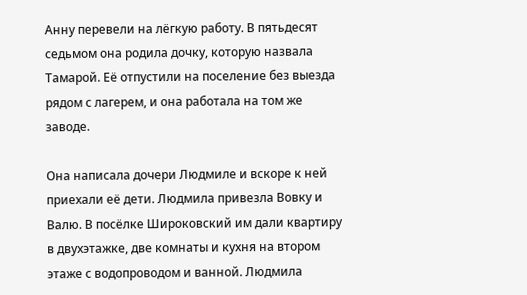Анну перевели на лёгкую работу. В пятьдесят седьмом она родила дочку, которую назвала Тамарой. Её отпустили на поселение без выезда рядом с лагерем, и она работала на том же заводе.

Она написала дочери Людмиле и вскоре к ней приехали её дети. Людмила привезла Вовку и Валю. В посёлке Широковский им дали квартиру в двухэтажке, две комнаты и кухня на втором этаже с водопроводом и ванной. Людмила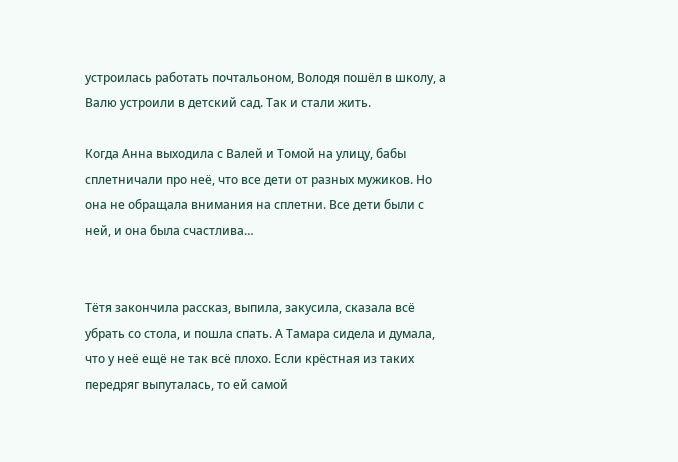устроилась работать почтальоном, Володя пошёл в школу, а Валю устроили в детский сад. Так и стали жить.

Когда Анна выходила с Валей и Томой на улицу, бабы сплетничали про неё, что все дети от разных мужиков. Но она не обращала внимания на сплетни. Все дети были с ней, и она была счастлива…


Тётя закончила рассказ, выпила, закусила, сказала всё убрать со стола, и пошла спать. А Тамара сидела и думала, что у неё ещё не так всё плохо. Если крёстная из таких передряг выпуталась, то ей самой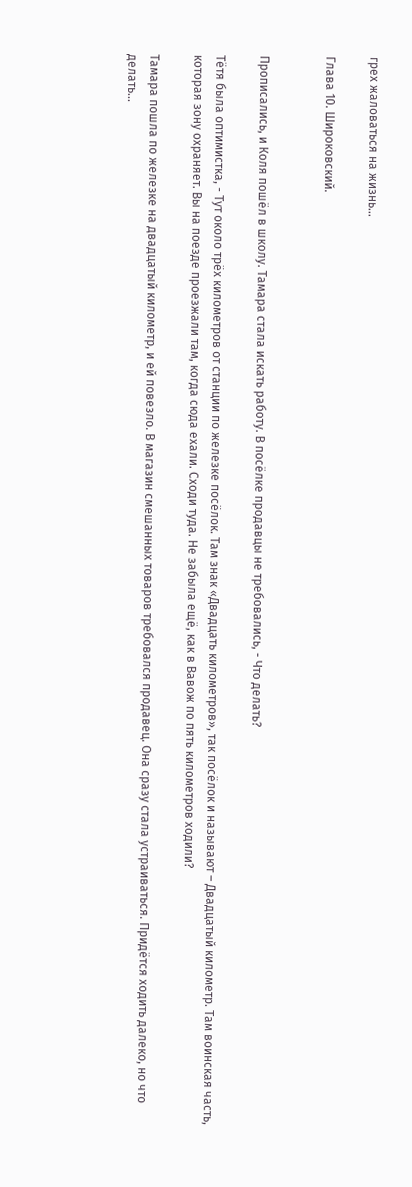грех жаловаться на жизнь…

Глава 10. Широковский.


Прописались, и Коля пошёл в школу. Тамара стала искать работу. В посёлке продавцы не требовались, - Что делать?

Тётя была оптимистка, - Тут около трёх километров от станции по железке посёлок. Там знак «Двадцать километров», так посёлок и называют – Двадцатый километр. Там воинская часть, которая зону охраняет. Вы на поезде проезжали там, когда сюда ехали. Сходи туда. Не забыла ещё, как в Вавож по пять километров ходили?

Тамара пошла по железке на двадцатый километр, и ей повезло. В магазин смешанных товаров требовался продавец. Она сразу стала устраиваться. Придётся ходить далеко, но что делать...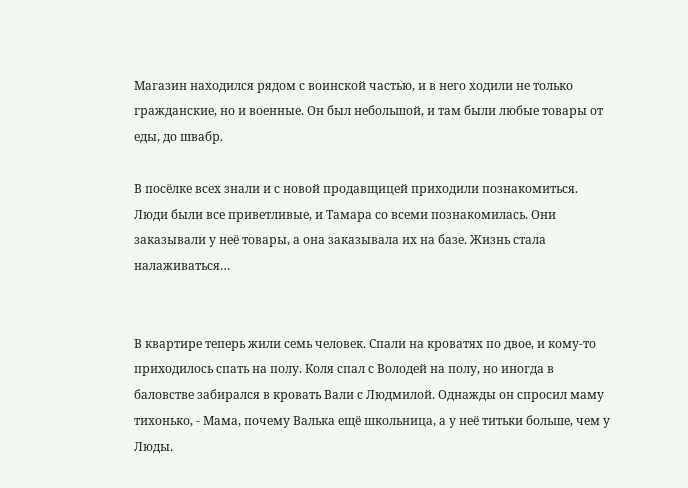Магазин находился рядом с воинской частью, и в него ходили не только гражданские, но и военные. Он был небольшой, и там были любые товары от еды, до швабр.

В посёлке всех знали и с новой продавщицей приходили познакомиться. Люди были все приветливые, и Тамара со всеми познакомилась. Они заказывали у неё товары, а она заказывала их на базе. Жизнь стала налаживаться…


В квартире теперь жили семь человек. Спали на кроватях по двое, и кому-то приходилось спать на полу. Коля спал с Володей на полу, но иногда в баловстве забирался в кровать Вали с Людмилой. Однажды он спросил маму тихонько, - Мама, почему Валька ещё школьница, а у неё титьки больше, чем у Люды.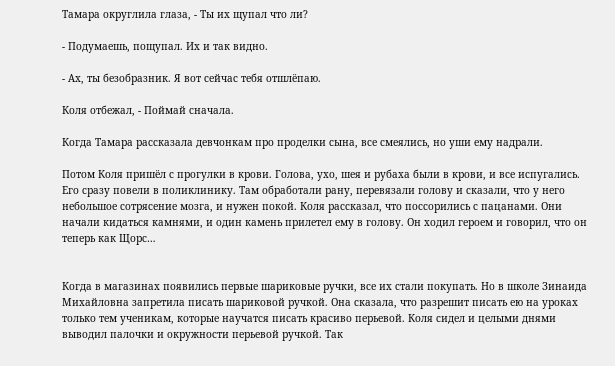Тамара округлила глаза, - Ты их щупал что ли?

- Подумаешь, пощупал. Их и так видно.

- Ах, ты безобразник. Я вот сейчас тебя отшлёпаю.

Коля отбежал, - Поймай сначала.

Когда Тамара рассказала девчонкам про проделки сына, все смеялись, но уши ему надрали.

Потом Коля пришёл с прогулки в крови. Голова, ухо, шея и рубаха были в крови, и все испугались. Его сразу повели в поликлинику. Там обработали рану, перевязали голову и сказали, что у него небольшое сотрясение мозга, и нужен покой. Коля рассказал, что поссорились с пацанами. Они начали кидаться камнями, и один камень прилетел ему в голову. Он ходил героем и говорил, что он теперь как Щорс…


Когда в магазинах появились первые шариковые ручки, все их стали покупать. Но в школе Зинаида Михайловна запретила писать шариковой ручкой. Она сказала, что разрешит писать ею на уроках только тем ученикам, которые научатся писать красиво перьевой. Коля сидел и целыми днями выводил палочки и окружности перьевой ручкой. Так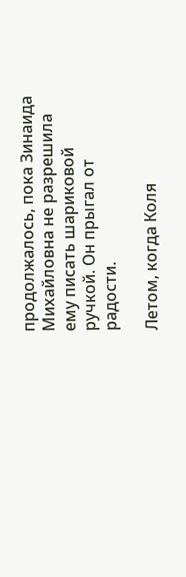продолжалось, пока Зинаида Михайловна не разрешила ему писать шариковой ручкой. Он прыгал от радости.

Летом, когда Коля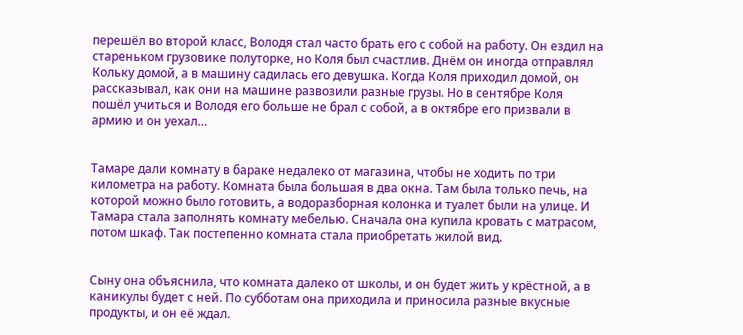перешёл во второй класс, Володя стал часто брать его с собой на работу. Он ездил на стареньком грузовике полуторке, но Коля был счастлив. Днём он иногда отправлял Кольку домой, а в машину садилась его девушка. Когда Коля приходил домой, он рассказывал, как они на машине развозили разные грузы. Но в сентябре Коля пошёл учиться и Володя его больше не брал с собой, а в октябре его призвали в армию и он уехал…


Тамаре дали комнату в бараке недалеко от магазина, чтобы не ходить по три километра на работу. Комната была большая в два окна. Там была только печь, на которой можно было готовить, а водоразборная колонка и туалет были на улице. И Тамара стала заполнять комнату мебелью. Сначала она купила кровать с матрасом, потом шкаф. Так постепенно комната стала приобретать жилой вид.


Сыну она объяснила, что комната далеко от школы, и он будет жить у крёстной, а в каникулы будет с ней. По субботам она приходила и приносила разные вкусные продукты, и он её ждал.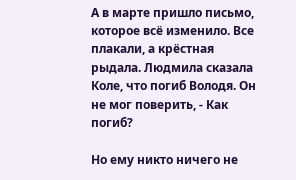А в марте пришло письмо, которое всё изменило. Все плакали, а крёстная рыдала. Людмила сказала Коле, что погиб Володя. Он не мог поверить, - Как погиб?

Но ему никто ничего не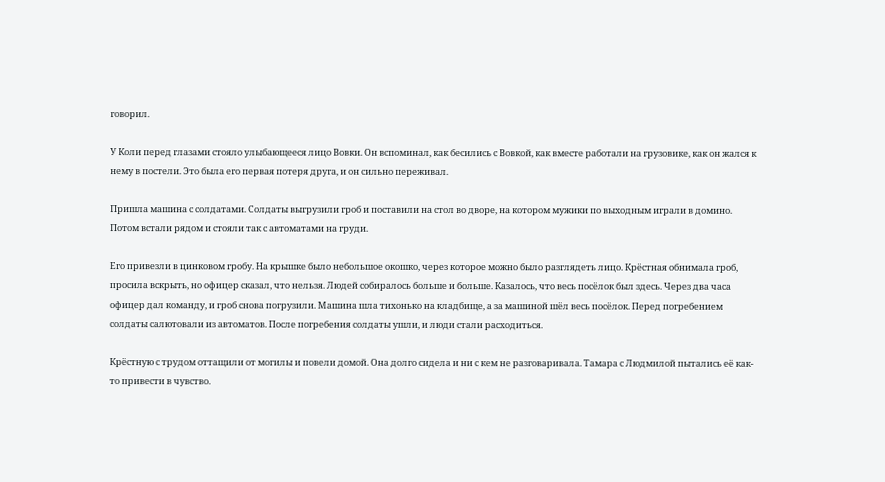говорил.

У Коли перед глазами стояло улыбающееся лицо Вовки. Он вспоминал, как бесились с Вовкой, как вместе работали на грузовике, как он жался к нему в постели. Это была его первая потеря друга, и он сильно переживал.

Пришла машина с солдатами. Солдаты выгрузили гроб и поставили на стол во дворе, на котором мужики по выходным играли в домино. Потом встали рядом и стояли так с автоматами на груди.

Его привезли в цинковом гробу. На крышке было небольшое окошко, через которое можно было разглядеть лицо. Крёстная обнимала гроб, просила вскрыть, но офицер сказал, что нельзя. Людей собиралось больше и больше. Казалось, что весь посёлок был здесь. Через два часа офицер дал команду, и гроб снова погрузили. Машина шла тихонько на кладбище, а за машиной шёл весь посёлок. Перед погребением солдаты салютовали из автоматов. После погребения солдаты ушли, и люди стали расходиться.

Крёстную с трудом оттащили от могилы и повели домой. Она долго сидела и ни с кем не разговаривала. Тамара с Людмилой пытались её как-то привести в чувство.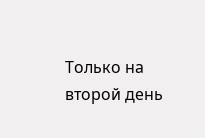Только на второй день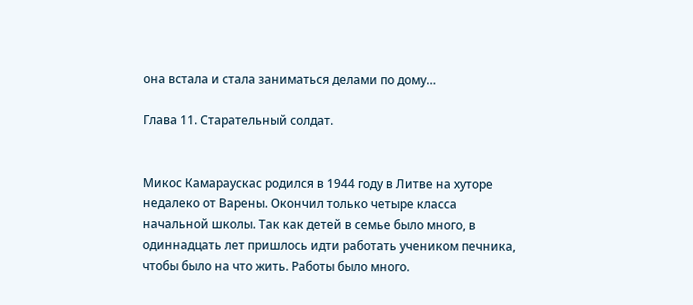она встала и стала заниматься делами по дому…

Глава 11. Старательный солдат.


Микос Камараускас родился в 1944 году в Литве на хуторе недалеко от Варены. Окончил только четыре класса начальной школы. Так как детей в семье было много, в одиннадцать лет пришлось идти работать учеником печника, чтобы было на что жить. Работы было много.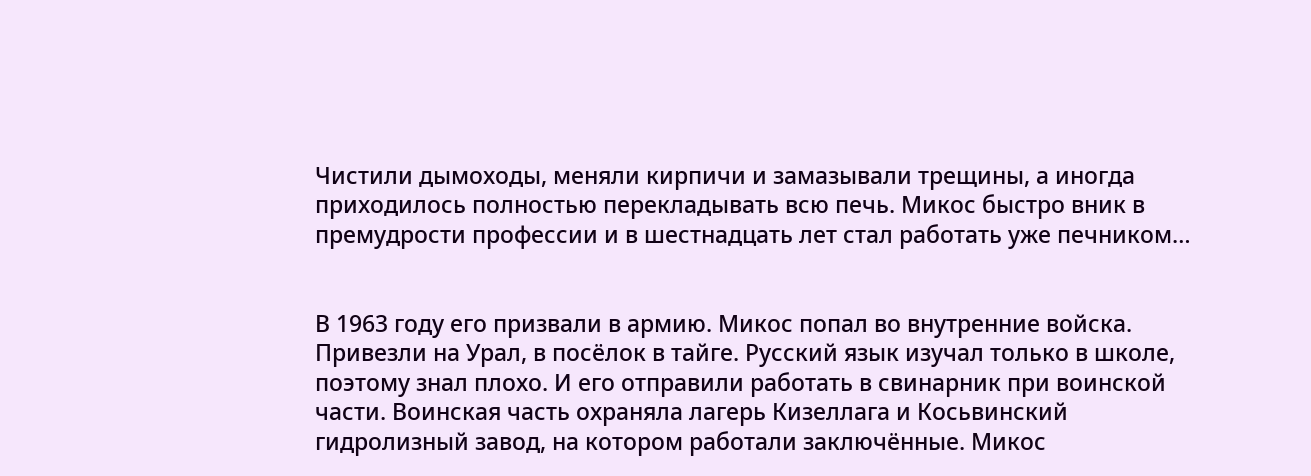Чистили дымоходы, меняли кирпичи и замазывали трещины, а иногда приходилось полностью перекладывать всю печь. Микос быстро вник в премудрости профессии и в шестнадцать лет стал работать уже печником…


В 1963 году его призвали в армию. Микос попал во внутренние войска. Привезли на Урал, в посёлок в тайге. Русский язык изучал только в школе, поэтому знал плохо. И его отправили работать в свинарник при воинской части. Воинская часть охраняла лагерь Кизеллага и Косьвинский гидролизный завод, на котором работали заключённые. Микос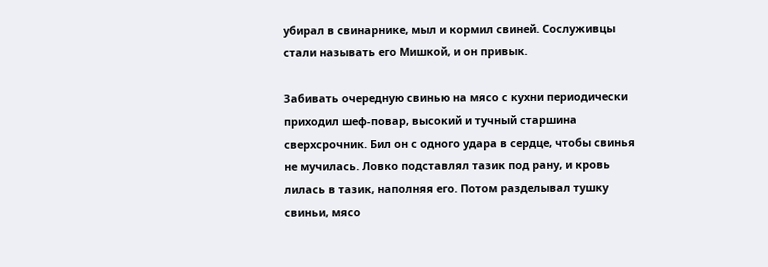убирал в свинарнике, мыл и кормил свиней. Сослуживцы стали называть его Мишкой, и он привык.

Забивать очередную свинью на мясо с кухни периодически приходил шеф-повар, высокий и тучный старшина сверхсрочник. Бил он с одного удара в сердце, чтобы свинья не мучилась. Ловко подставлял тазик под рану, и кровь лилась в тазик, наполняя его. Потом разделывал тушку свиньи, мясо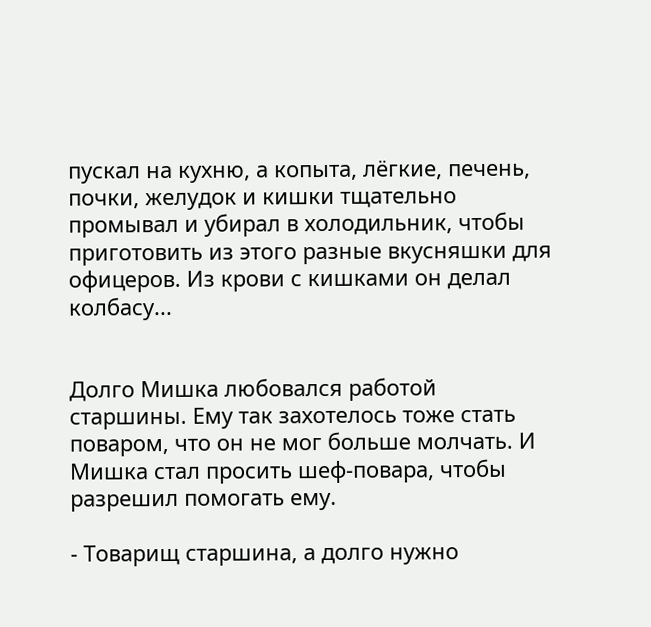пускал на кухню, а копыта, лёгкие, печень, почки, желудок и кишки тщательно промывал и убирал в холодильник, чтобы приготовить из этого разные вкусняшки для офицеров. Из крови с кишками он делал колбасу...


Долго Мишка любовался работой старшины. Ему так захотелось тоже стать поваром, что он не мог больше молчать. И Мишка стал просить шеф-повара, чтобы разрешил помогать ему.

- Товарищ старшина, а долго нужно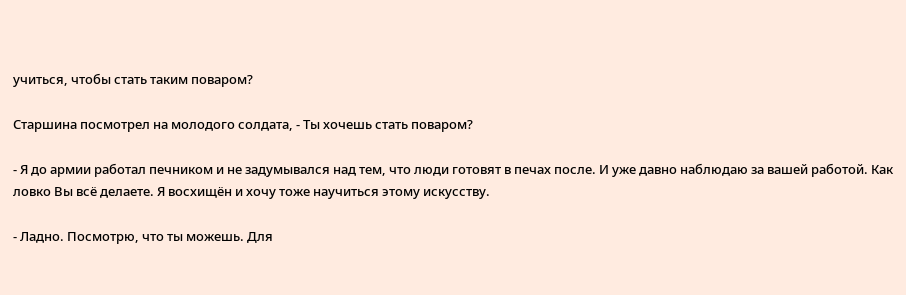учиться, чтобы стать таким поваром?

Старшина посмотрел на молодого солдата, - Ты хочешь стать поваром?

- Я до армии работал печником и не задумывался над тем, что люди готовят в печах после. И уже давно наблюдаю за вашей работой. Как ловко Вы всё делаете. Я восхищён и хочу тоже научиться этому искусству.

- Ладно. Посмотрю, что ты можешь. Для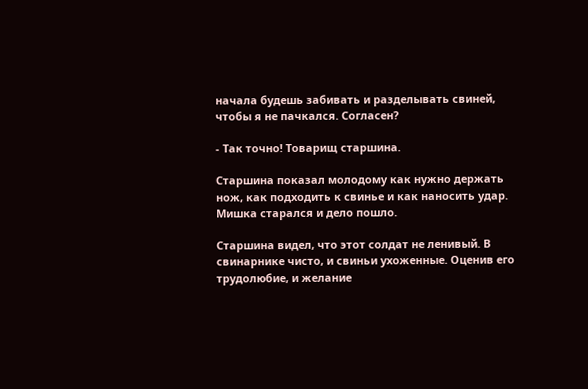начала будешь забивать и разделывать свиней, чтобы я не пачкался. Согласен?

- Так точно! Товарищ старшина.

Старшина показал молодому как нужно держать нож, как подходить к свинье и как наносить удар. Мишка старался и дело пошло.

Старшина видел, что этот солдат не ленивый. В свинарнике чисто, и свиньи ухоженные. Оценив его трудолюбие, и желание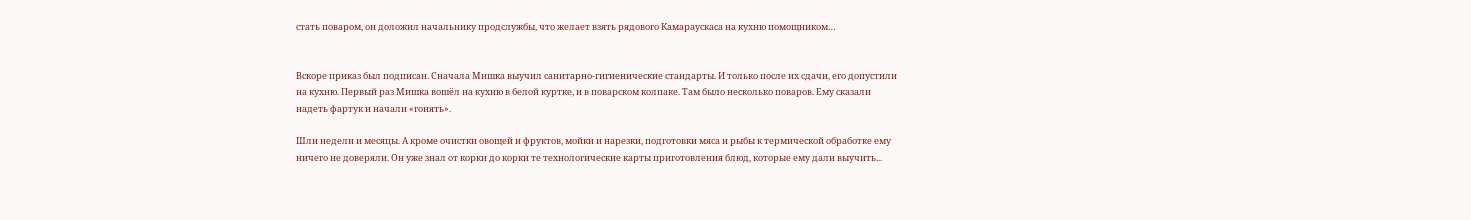стать поваром, он доложил начальнику продслужбы, что желает взять рядового Камараускаса на кухню помощником…


Вскоре приказ был подписан. Сначала Мишка выучил санитарно-гигиенические стандарты. И только после их сдачи, его допустили на кухню. Первый раз Мишка вошёл на кухню в белой куртке, и в поварском колпаке. Там было несколько поваров. Ему сказали надеть фартук и начали «гонять».

Шли недели и месяцы. А кроме очистки овощей и фруктов, мойки и нарезки, подготовки мяса и рыбы к термической обработке ему ничего не доверяли. Он уже знал от корки до корки те технологические карты приготовления блюд, которые ему дали выучить...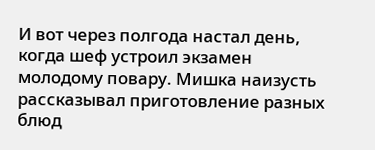И вот через полгода настал день, когда шеф устроил экзамен молодому повару. Мишка наизусть рассказывал приготовление разных блюд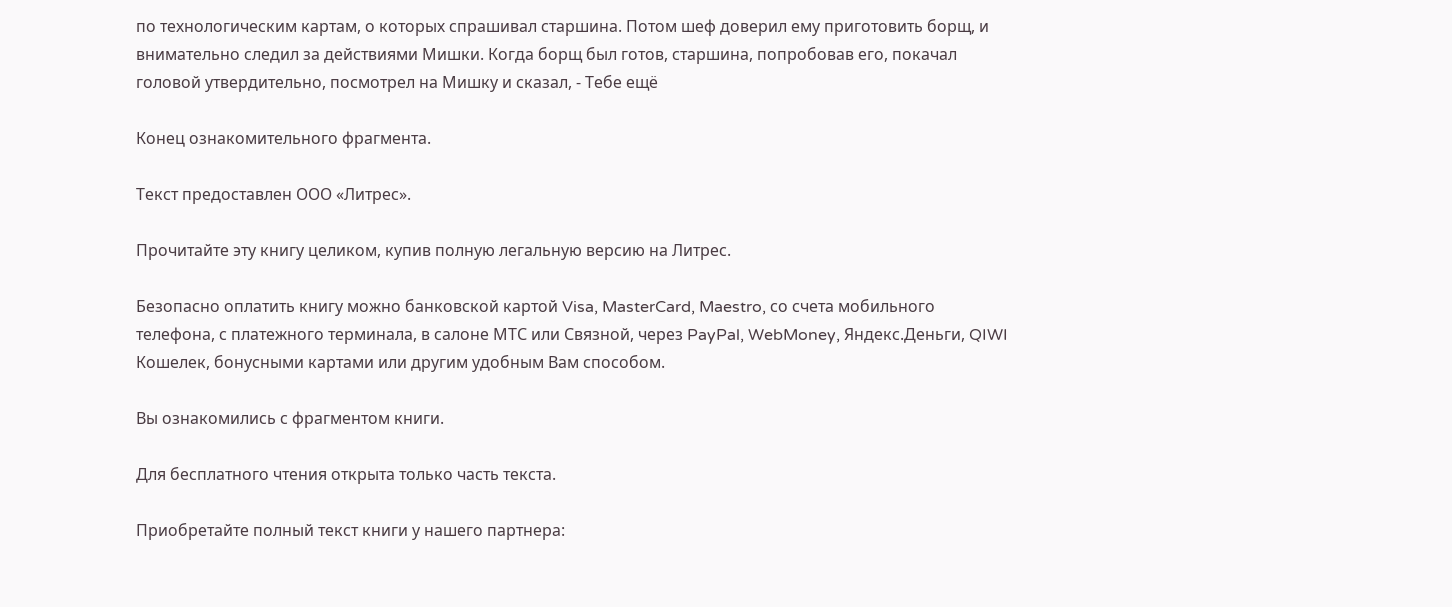по технологическим картам, о которых спрашивал старшина. Потом шеф доверил ему приготовить борщ, и внимательно следил за действиями Мишки. Когда борщ был готов, старшина, попробовав его, покачал головой утвердительно, посмотрел на Мишку и сказал, - Тебе ещё

Конец ознакомительного фрагмента.

Текст предоставлен ООО «Литрес».

Прочитайте эту книгу целиком, купив полную легальную версию на Литрес.

Безопасно оплатить книгу можно банковской картой Visa, MasterCard, Maestro, со счета мобильного телефона, с платежного терминала, в салоне МТС или Связной, через PayPal, WebMoney, Яндекс.Деньги, QIWI Кошелек, бонусными картами или другим удобным Вам способом.

Вы ознакомились с фрагментом книги.

Для бесплатного чтения открыта только часть текста.

Приобретайте полный текст книги у нашего партнера: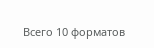Всего 10 форматов